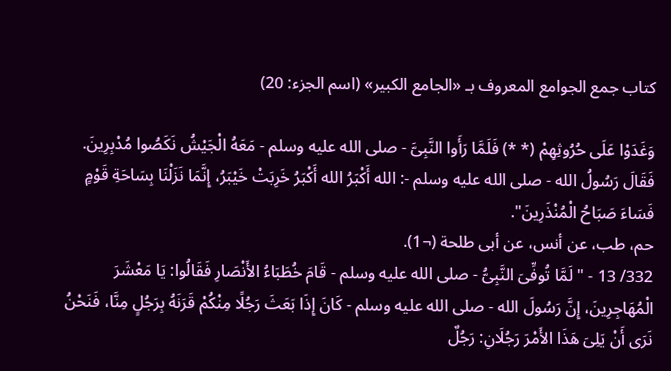كتاب جمع الجوامع المعروف بـ «الجامع الكبير» (اسم الجزء: 20)

وَغَدَوْا عَلَى حُرُوثِهِمْ (* *) فَلَمَّا رَأَوا النَّبِىَّ - صلى الله عليه وسلم - مَعَهُ الْجَيْشُ نَكَصُوا مُدْبِرِينَ. فَقَالَ رَسُولُ الله - صلى الله عليه وسلم -: الله أَكْبَرُ الله أَكْبَرُ خَرِبَتْ خَيْبَرُ، إِنَّمَا نَزَلْنَا بِسَاحَةِ قَوْمٍ فَسَاءَ صَبَاحُ الْمُنْذَرِينَ".
حم، طب، عن أنس، عن أبى طلحة (¬1).
332/ 13 - "لَمَّا تُوفِّىَ النَّبِىُّ - صلى الله عليه وسلم - قَامَ خُطَبَاءُ الأَنْصَارِ فَقَالُوا: يَا مَعْشَرَ الْمُهَاجِرِينَ، إِنَّ رَسُولَ الله - صلى الله عليه وسلم - كَانَ إِذَا بَعَثَ رَجُلًا مِنْكُمْ قَرَنَهُ بِرَجُلٍ مِنَّا، فَنَحْنُ نَرَى أَنْ يَلِىَ هَذَا الأَمْرَ رَجُلَانِ: رَجُلٌ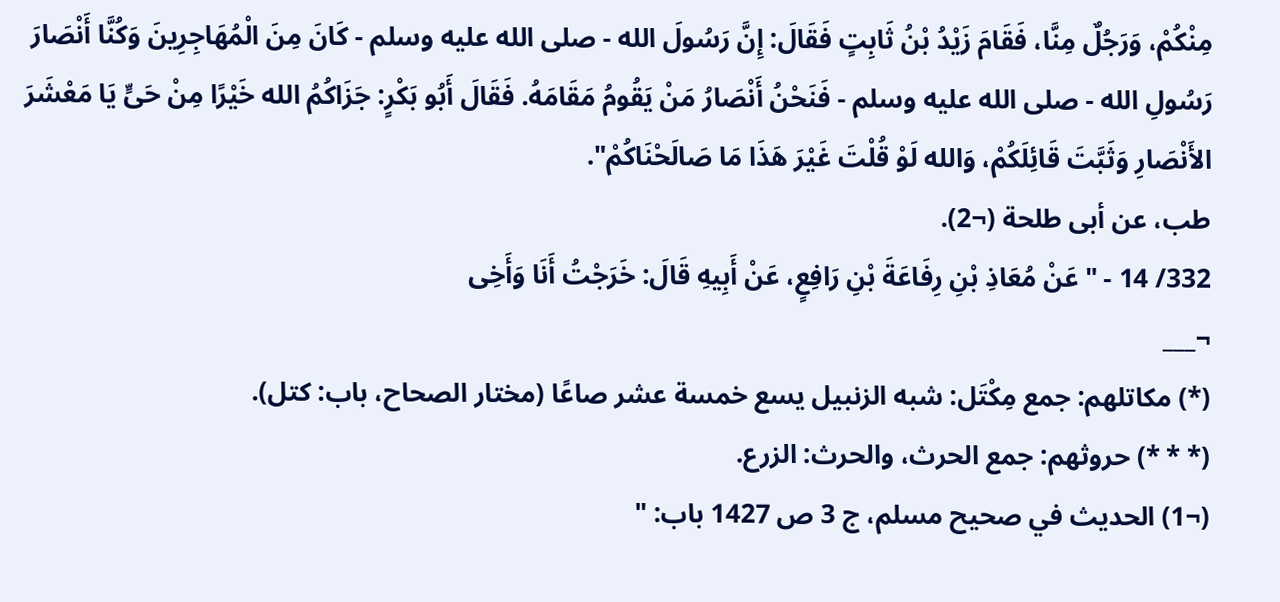مِنْكُمْ، وَرَجُلٌ مِنَّا، فَقَامَ زَيْدُ بْنُ ثَابِتٍ فَقَالَ: إِنَّ رَسُولَ الله - صلى الله عليه وسلم - كَانَ مِنَ الْمُهَاجِرِينَ وَكُنَّا أَنْصَارَ رَسُولِ الله - صلى الله عليه وسلم - فَنَحْنُ أَنْصَارُ مَنْ يَقُومُ مَقَامَهُ. فَقَالَ أَبُو بَكْرٍ: جَزَاكُمُ الله خَيْرًا مِنْ حَىٍّ يَا مَعْشَرَ الأَنْصَارِ وَثَبَّتَ قَائِلَكُمْ، وَالله لَوْ قُلْتَ غَيْرَ هَذَا مَا صَالَحْنَاكُمْ".
طب، عن أبى طلحة (¬2).
332/ 14 - "عَنْ مُعَاذِ بْنِ رِفَاعَةَ بْنِ رَافِعٍ، عَنْ أَبِيهِ قَالَ: خَرَجْتُ أَنَا وَأَخِى
¬___
(*) مكاتلهم: جمع مِكْتَل: شبه الزنبيل يسع خمسة عشر صاعًا (مختار الصحاح، باب: كتل).
(* * *) حروثهم: جمع الحرث، والحرث: الزرع.
(¬1) الحديث في صحيح مسلم، ج 3 ص 1427 باب: "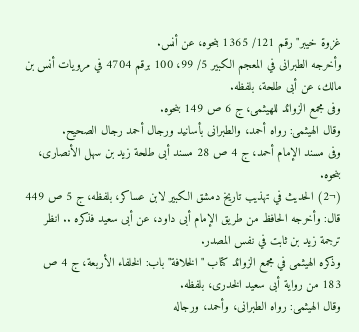غزوة خيبر" رقم 121/ 1365 بنحوه، عن أنس.
وأخرجه الطبرانى في المعجم الكبير 5/ 99، 100 برقم 4704 في مرويات أنس بن مالك، عن أبى طلحة، بلفظه.
وفى مجمع الزوائد للهيثمى، ج 6 ص 149 بنحوه.
وقال الهيثمى: رواه أحمد، والطبرانى بأسانيد ورجال أحمد رجال الصحيح.
وفى مسند الإمام أحمد، ج 4 ص 28 مسند أبى طلحة زيد بن سهل الأنصارى، بنحوه.
(¬2) الحديث في تهذيب تاريخ دمشق الكبير لابن عساكر، بلفظه، ج 5 ص 449 قال: وأخرجه الحافظ من طريق الإمام أبى داود، عن أبى سعيد فذكره .. انظر ترجمة زيد بن ثابت في نفس المصدر.
وذكره الهيثمى في مجمع الزوائد كتاب "الخلافة" باب: الخلفاء الأربعة، ج 4 ص 183 من رواية أبى سعيد الخدرى، بلفظه.
وقال الهيثمى: رواه الطبرانى، وأحمد، ورجاله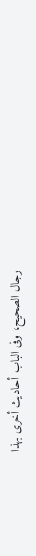رجال الصحيح، وفى الباب أحاديث أخرى بهذا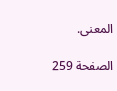المعنى.

الصفحة 259